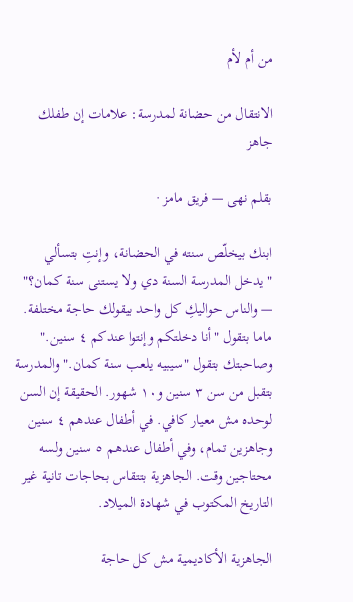من أم لأم

الانتقال من حضانة لمدرسة: علامات إن طفلك جاهز

بقلم نهى — فريق مامز ·

ابنك بيخلّص سنته في الحضانة، وإنتِ بتسألي "يدخل المدرسة السنة دي ولا يستنى سنة كمان؟" — والناس حواليكِ كل واحد بيقولك حاجة مختلفة. ماما بتقول "أنا دخلتكم وإنتوا عندكم ٤ سنين." وصاحبتك بتقول "سيبيه يلعب سنة كمان." والمدرسة بتقبل من سن ٣ سنين و١٠ شهور. الحقيقة إن السن لوحده مش معيار كافي. في أطفال عندهم ٤ سنين وجاهزين تمام، وفي أطفال عندهم ٥ سنين ولسه محتاجين وقت. الجاهزية بتتقاس بحاجات تانية غير التاريخ المكتوب في شهادة الميلاد.

الجاهزية الأكاديمية مش كل حاجة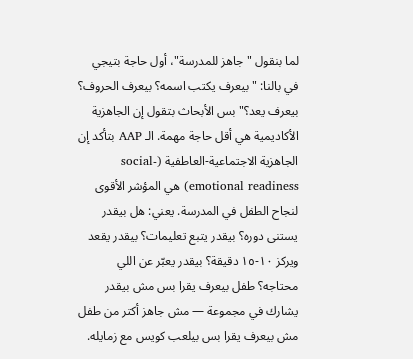لما بنقول "جاهز للمدرسة"، أول حاجة بتيجي في بالنا: "بيعرف يكتب اسمه؟ بيعرف الحروف؟ بيعرف يعد؟" بس الأبحاث بتقول إن الجاهزية الأكاديمية هي أقل حاجة مهمة. الـ AAP بتأكد إن الجاهزية الاجتماعية-العاطفية (social-emotional readiness) هي المؤشر الأقوى لنجاح الطفل في المدرسة. يعني: هل بيقدر يستنى دوره؟ بيقدر يتبع تعليمات؟ بيقدر يقعد ويركز ١٠-١٥ دقيقة؟ بيقدر يعبّر عن اللي محتاجه؟ طفل بيعرف يقرا بس مش بيقدر يشارك في مجموعة — مش جاهز أكتر من طفل مش بيعرف يقرا بس بيلعب كويس مع زمايله.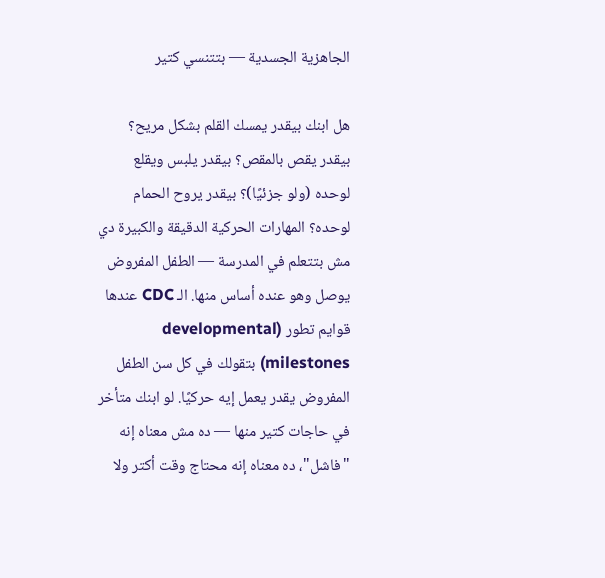الجاهزية الجسدية — بتتنسي كتير

هل ابنك بيقدر يمسك القلم بشكل مريح؟ بيقدر يقص بالمقص؟ بيقدر يلبس ويقلع لوحده (ولو جزئيًا)؟ بيقدر يروح الحمام لوحده؟ المهارات الحركية الدقيقة والكبيرة دي مش بتتعلم في المدرسة — الطفل المفروض يوصل وهو عنده أساس منها. الـ CDC عندها قوايم تطور (developmental milestones) بتقولك في كل سن الطفل المفروض يقدر يعمل إيه حركيًا. لو ابنك متأخر في حاجات كتير منها — ده مش معناه إنه "فاشل"، ده معناه إنه محتاج وقت أكتر ولا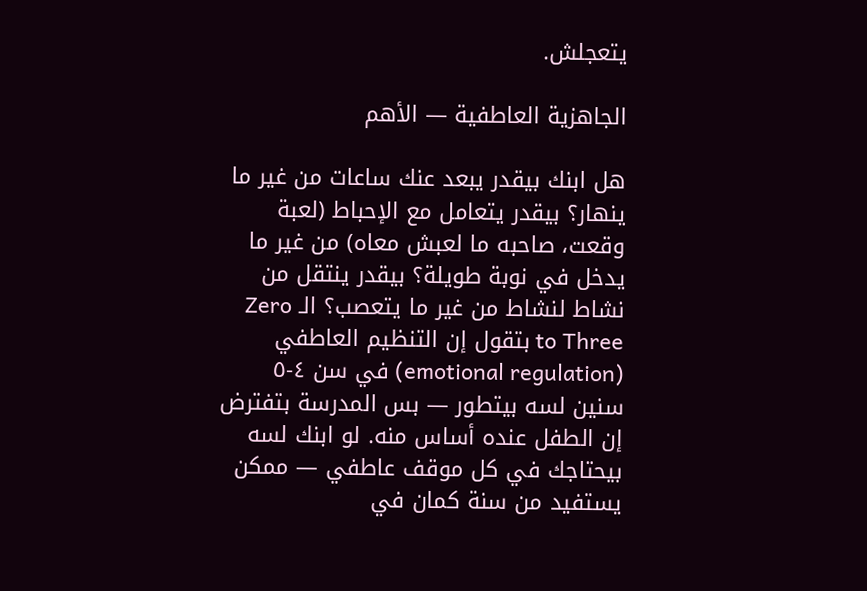يتعجلش.

الجاهزية العاطفية — الأهم

هل ابنك بيقدر يبعد عنك ساعات من غير ما ينهار؟ بيقدر يتعامل مع الإحباط (لعبة وقعت، صاحبه ما لعبش معاه) من غير ما يدخل في نوبة طويلة؟ بيقدر ينتقل من نشاط لنشاط من غير ما يتعصب؟ الـ Zero to Three بتقول إن التنظيم العاطفي (emotional regulation) في سن ٤-٥ سنين لسه بيتطور — بس المدرسة بتفترض إن الطفل عنده أساس منه. لو ابنك لسه بيحتاجك في كل موقف عاطفي — ممكن يستفيد من سنة كمان في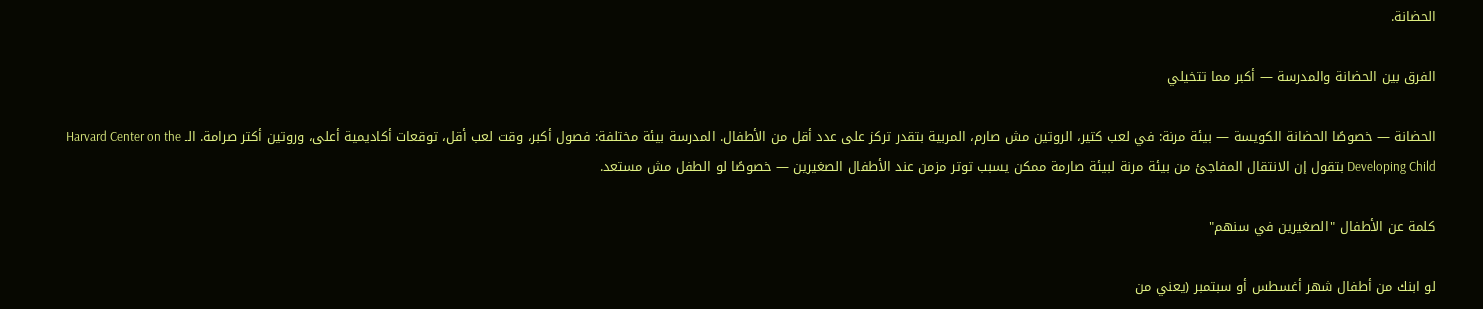الحضانة.

الفرق بين الحضانة والمدرسة — أكبر مما تتخيلي

الحضانة — خصوصًا الحضانة الكويسة — بيئة مرنة: في لعب كتير، الروتين مش صارم، المربية بتقدر تركز على عدد أقل من الأطفال. المدرسة بيئة مختلفة: فصول أكبر، وقت لعب أقل، توقعات أكاديمية أعلى، وروتين أكتر صرامة. الـ Harvard Center on the Developing Child بتقول إن الانتقال المفاجئ من بيئة مرنة لبيئة صارمة ممكن يسبب توتر مزمن عند الأطفال الصغيرين — خصوصًا لو الطفل مش مستعد.

كلمة عن الأطفال "الصغيرين في سنهم"

لو ابنك من أطفال شهر أغسطس أو سبتمبر (يعني من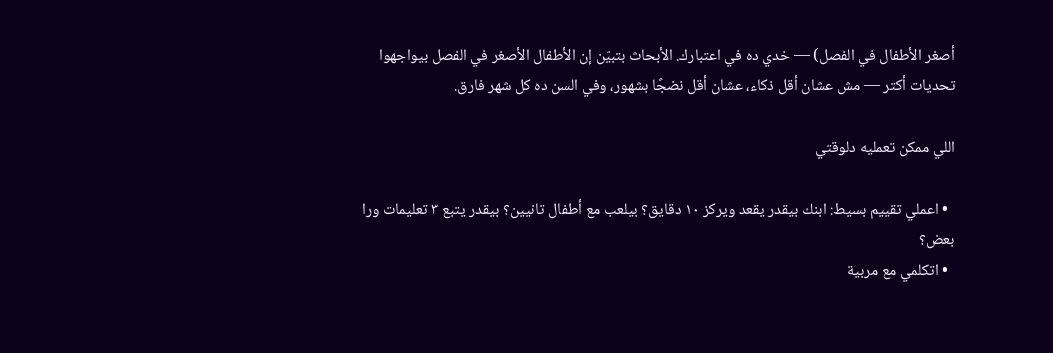أصغر الأطفال في الفصل) — خدي ده في اعتبارك. الأبحاث بتبيّن إن الأطفال الأصغر في الفصل بيواجهوا تحديات أكتر — مش عشان أقل ذكاء، عشان أقل نضجًا بشهور، وفي السن ده كل شهر فارق.

اللي ممكن تعمليه دلوقتي

  • اعملي تقييم بسيط: ابنك بيقدر يقعد ويركز ١٠ دقايق؟ بيلعب مع أطفال تانيين؟ بيقدر يتبع ٣ تعليمات ورا بعض؟
  • اتكلمي مع مربية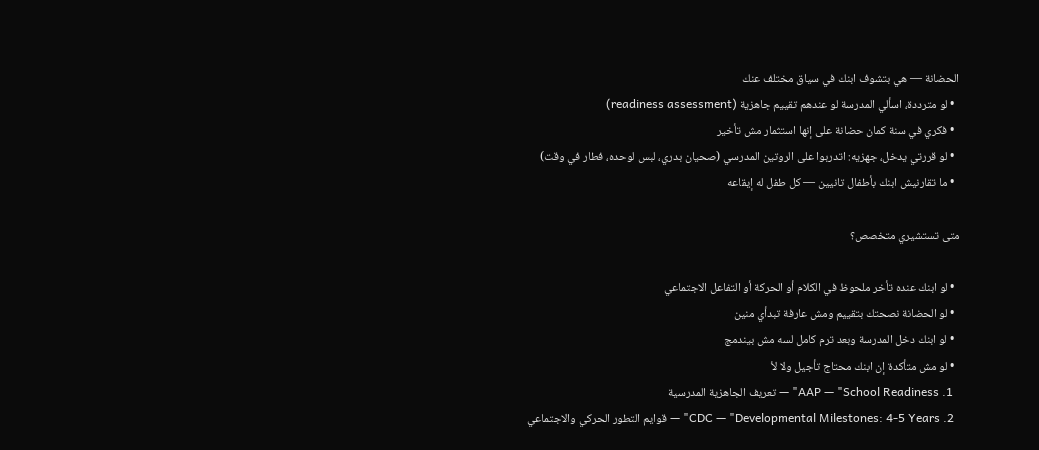الحضانة — هي بتشوف ابنك في سياق مختلف عنك
  • لو مترددة، اسألي المدرسة لو عندهم تقييم جاهزية (readiness assessment)
  • فكري في سنة كمان حضانة على إنها استثمار مش تأخير
  • لو قررتي يدخل، جهزيه: اتدربوا على الروتين المدرسي (صحيان بدري، لبس لوحده، فطار في وقت)
  • ما تقارنيش ابنك بأطفال تانيين — كل طفل له إيقاعه

متى تستشيري متخصص؟

  • لو ابنك عنده تأخر ملحوظ في الكلام أو الحركة أو التفاعل الاجتماعي
  • لو الحضانة نصحتك بتقييم ومش عارفة تبدأي منين
  • لو ابنك دخل المدرسة وبعد ترم كامل لسه مش بيندمج
  • لو مش متأكدة إن ابنك محتاج تأجيل ولا لأ
  1. AAP — "School Readiness" — تعريف الجاهزية المدرسية
  2. CDC — "Developmental Milestones: 4-5 Years" — قوايم التطور الحركي والاجتماعي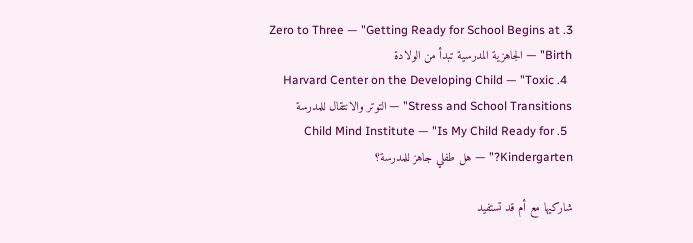3. Zero to Three — "Getting Ready for School Begins at Birth" — الجاهزية المدرسية تبدأ من الولادة
  4. Harvard Center on the Developing Child — "Toxic Stress and School Transitions" — التوتر والانتقال للمدرسة
  5. Child Mind Institute — "Is My Child Ready for Kindergarten?" — هل طفلي جاهز للمدرسة؟

شاركيها مع أم قد تستفيد